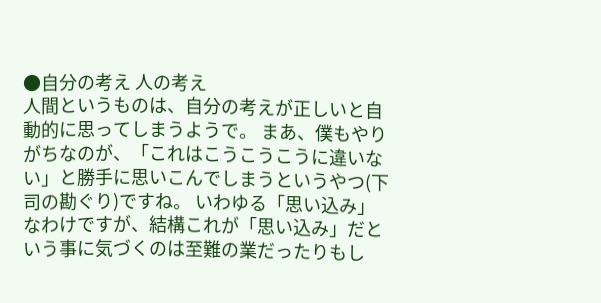●自分の考え 人の考え
人間というものは、自分の考えが正しいと自動的に思ってしまうようで。 まあ、僕もやりがちなのが、「これはこうこうこうに違いない」と勝手に思いこんでしまうというやつ(下司の勘ぐり)ですね。 いわゆる「思い込み」なわけですが、結構これが「思い込み」だという事に気づくのは至難の業だったりもし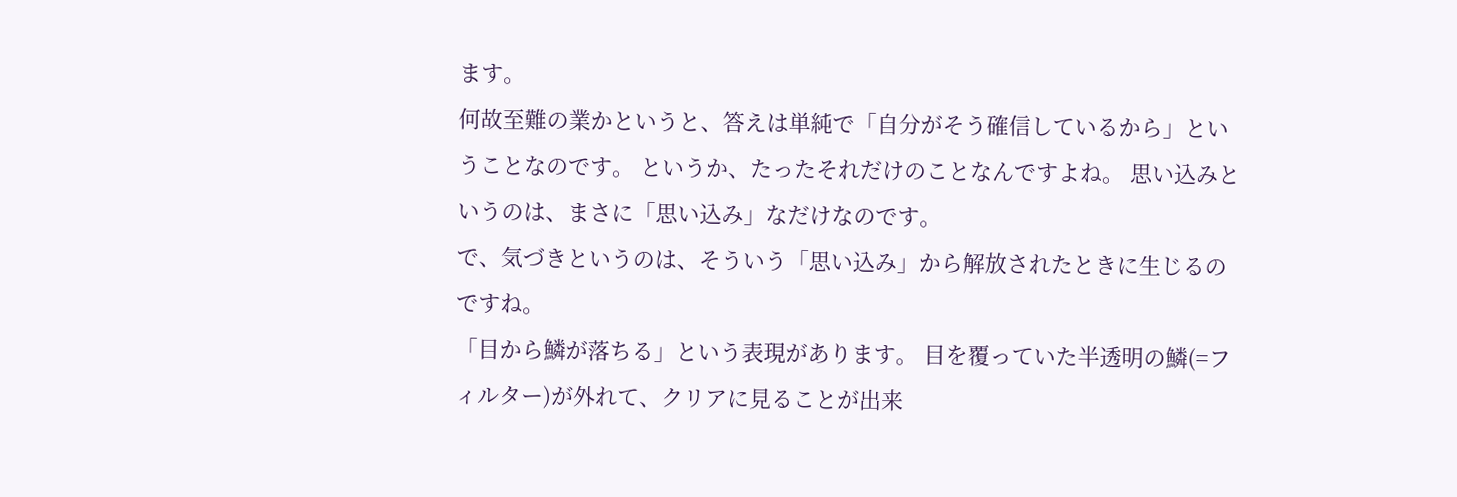ます。
何故至難の業かというと、答えは単純で「自分がそう確信しているから」ということなのです。 というか、たったそれだけのことなんですよね。 思い込みというのは、まさに「思い込み」なだけなのです。
で、気づきというのは、そういう「思い込み」から解放されたときに生じるのですね。
「目から鱗が落ちる」という表現があります。 目を覆っていた半透明の鱗(=フィルター)が外れて、クリアに見ることが出来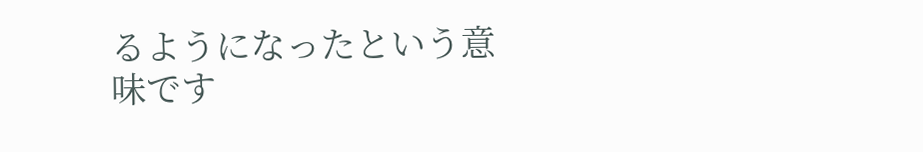るようになったという意味です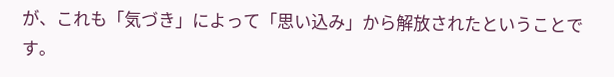が、これも「気づき」によって「思い込み」から解放されたということです。